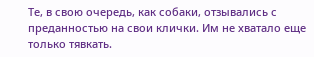Те, в свою очередь, как собаки, отзывались с преданностью на свои клички. Им не хватало еще только тявкать.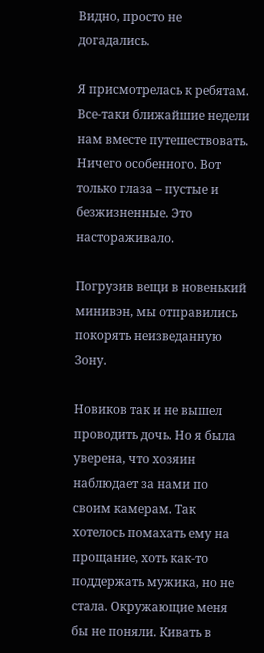Видно, просто не догадались.

Я присмотрелась к ребятам. Все-таки ближайшие недели нам вместе путешествовать. Ничего особенного. Вот только глаза – пустые и безжизненные. Это настораживало.

Погрузив вещи в новенький минивэн, мы отправились покорять неизведанную Зону.

Новиков так и не вышел проводить дочь. Но я была уверена, что хозяин наблюдает за нами по своим камерам. Так хотелось помахать ему на прощание, хоть как-то поддержать мужика, но не стала. Окружающие меня бы не поняли. Кивать в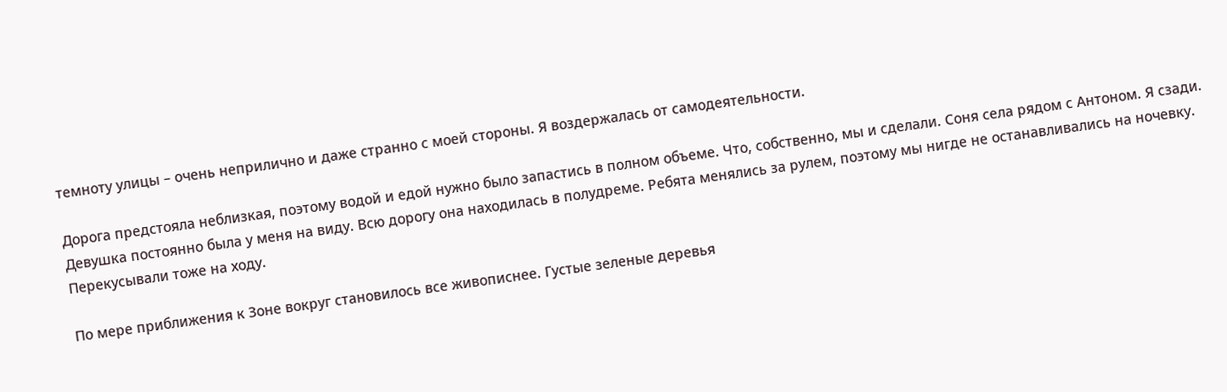темноту улицы – очень неприлично и даже странно с моей стороны. Я воздержалась от самодеятельности.

Дорога предстояла неблизкая, поэтому водой и едой нужно было запастись в полном объеме. Что, собственно, мы и сделали. Соня села рядом с Антоном. Я сзади. Девушка постоянно была у меня на виду. Всю дорогу она находилась в полудреме. Ребята менялись за рулем, поэтому мы нигде не останавливались на ночевку. Перекусывали тоже на ходу.

По мере приближения к Зоне вокруг становилось все живописнее. Густые зеленые деревья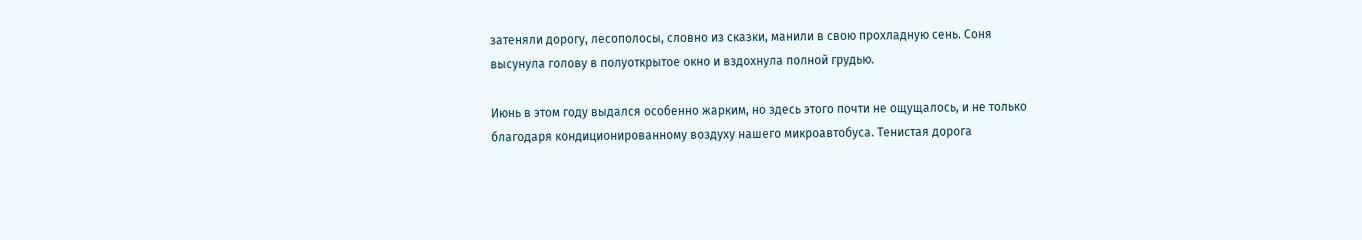затеняли дорогу, лесополосы, словно из сказки, манили в свою прохладную сень. Соня высунула голову в полуоткрытое окно и вздохнула полной грудью.

Июнь в этом году выдался особенно жарким, но здесь этого почти не ощущалось, и не только благодаря кондиционированному воздуху нашего микроавтобуса. Тенистая дорога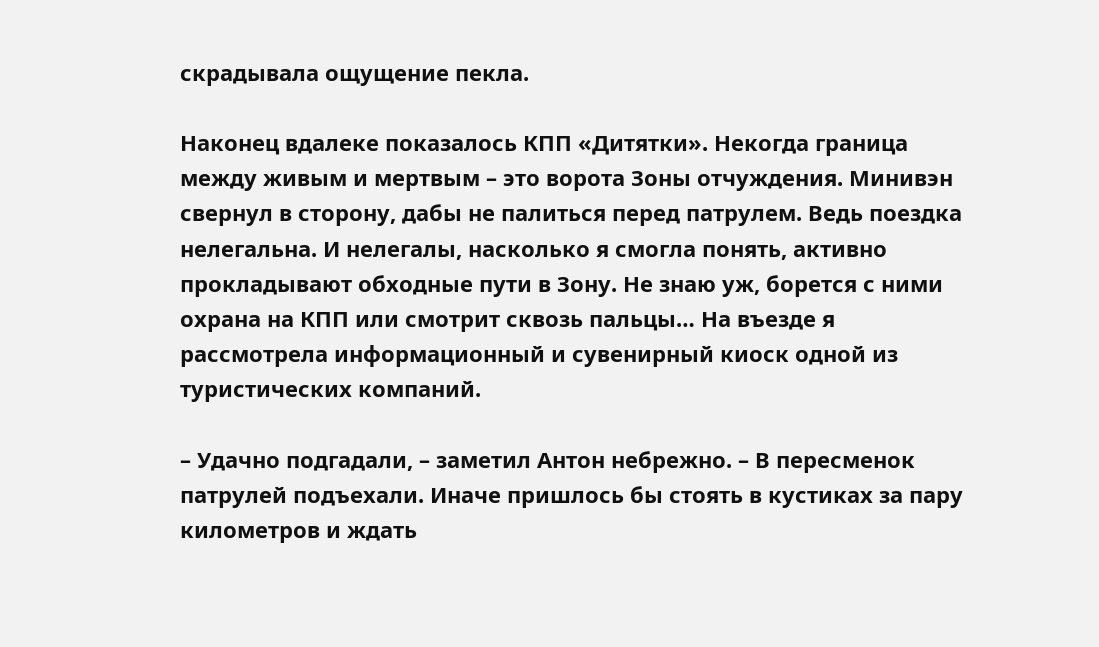скрадывала ощущение пекла.

Наконец вдалеке показалось КПП «Дитятки». Некогда граница между живым и мертвым – это ворота Зоны отчуждения. Минивэн свернул в сторону, дабы не палиться перед патрулем. Ведь поездка нелегальна. И нелегалы, насколько я смогла понять, активно прокладывают обходные пути в Зону. Не знаю уж, борется с ними охрана на КПП или смотрит сквозь пальцы… На въезде я рассмотрела информационный и сувенирный киоск одной из туристических компаний.

– Удачно подгадали, – заметил Антон небрежно. – В пересменок патрулей подъехали. Иначе пришлось бы стоять в кустиках за пару километров и ждать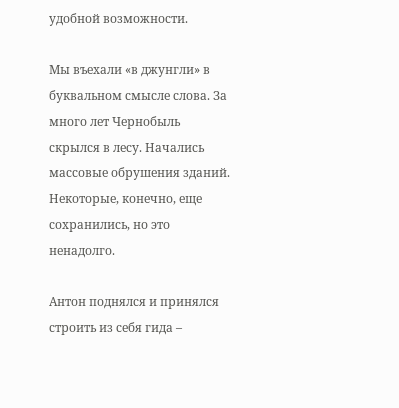удобной возможности.

Мы въехали «в джунгли» в буквальном смысле слова. За много лет Чернобыль скрылся в лесу. Начались массовые обрушения зданий. Некоторые, конечно, еще сохранились, но это ненадолго.

Антон поднялся и принялся строить из себя гида –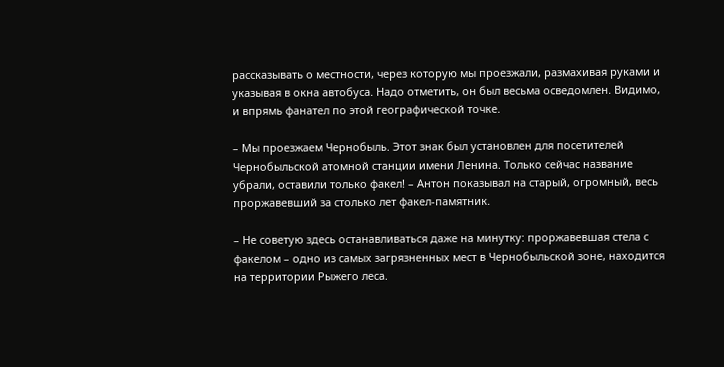рассказывать о местности, через которую мы проезжали, размахивая руками и указывая в окна автобуса. Надо отметить, он был весьма осведомлен. Видимо, и впрямь фанател по этой географической точке.

– Мы проезжаем Чернобыль. Этот знак был установлен для посетителей Чернобыльской атомной станции имени Ленина. Только сейчас название убрали, оставили только факел! – Антон показывал на старый, огромный, весь проржавевший за столько лет факел-памятник.

– Не советую здесь останавливаться даже на минутку: проржавевшая стела с факелом – одно из самых загрязненных мест в Чернобыльской зоне, находится на территории Рыжего леса.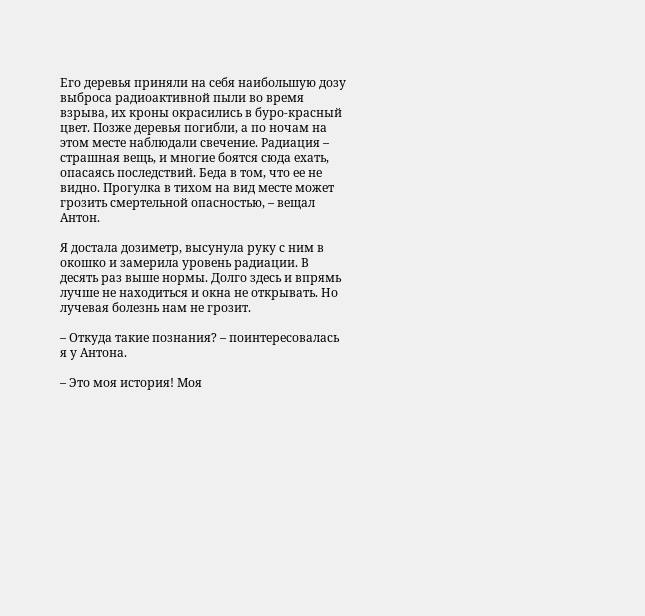Его деревья приняли на себя наибольшую дозу выброса радиоактивной пыли во время взрыва, их кроны окрасились в буро-красный цвет. Позже деревья погибли, а по ночам на этом месте наблюдали свечение. Радиация – страшная вещь, и многие боятся сюда ехать, опасаясь последствий. Беда в том, что ее не видно. Прогулка в тихом на вид месте может грозить смертельной опасностью, – вещал Антон.

Я достала дозиметр, высунула руку с ним в окошко и замерила уровень радиации. В десять раз выше нормы. Долго здесь и впрямь лучше не находиться и окна не открывать. Но лучевая болезнь нам не грозит.

– Откуда такие познания? – поинтересовалась я у Антона.

– Это моя история! Моя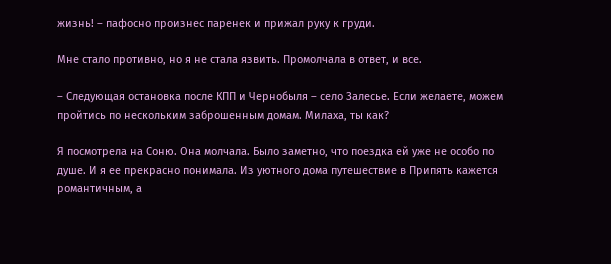жизнь! – пафосно произнес паренек и прижал руку к груди.

Мне стало противно, но я не стала язвить. Промолчала в ответ, и все.

– Следующая остановка после КПП и Чернобыля – село Залесье. Если желаете, можем пройтись по нескольким заброшенным домам. Милаха, ты как?

Я посмотрела на Соню. Она молчала. Было заметно, что поездка ей уже не особо по душе. И я ее прекрасно понимала. Из уютного дома путешествие в Припять кажется романтичным, а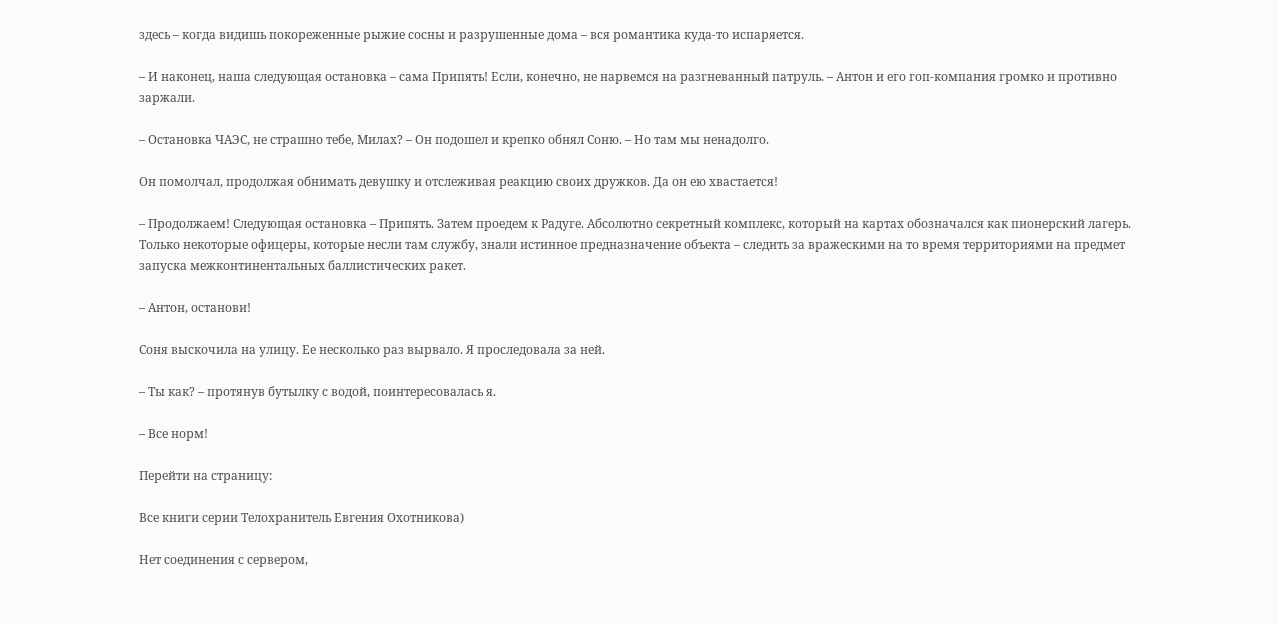здесь – когда видишь покореженные рыжие сосны и разрушенные дома – вся романтика куда-то испаряется.

– И наконец, наша следующая остановка – сама Припять! Если, конечно, не нарвемся на разгневанный патруль. – Антон и его гоп-компания громко и противно заржали.

– Остановка ЧАЭС, не страшно тебе, Милах? – Он подошел и крепко обнял Соню. – Но там мы ненадолго.

Он помолчал, продолжая обнимать девушку и отслеживая реакцию своих дружков. Да он ею хвастается!

– Продолжаем! Следующая остановка – Припять. Затем проедем к Радуге. Абсолютно секретный комплекс, который на картах обозначался как пионерский лагерь. Только некоторые офицеры, которые несли там службу, знали истинное предназначение объекта – следить за вражескими на то время территориями на предмет запуска межконтинентальных баллистических ракет.

– Антон, останови!

Соня выскочила на улицу. Ее несколько раз вырвало. Я проследовала за ней.

– Ты как? – протянув бутылку с водой, поинтересовалась я.

– Все норм!

Перейти на страницу:

Все книги серии Телохранитель Евгения Охотникова)

Нет соединения с сервером,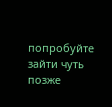попробуйте зайти чуть позже